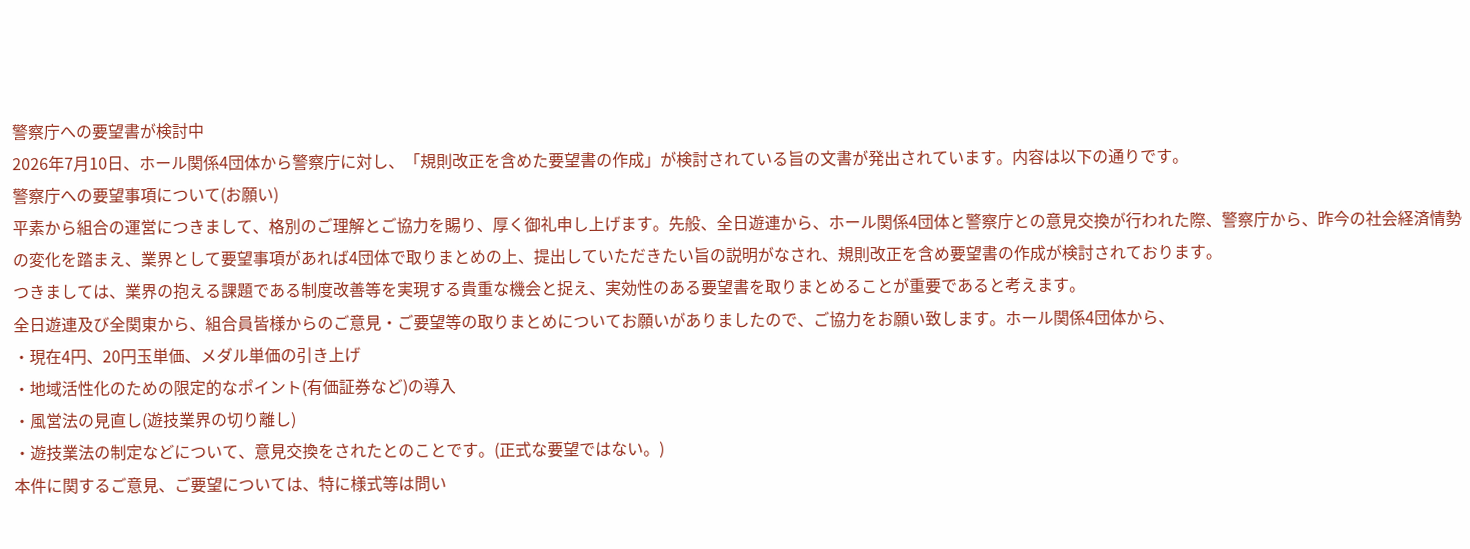警察庁への要望書が検討中
2026年7月10日、ホール関係4団体から警察庁に対し、「規則改正を含めた要望書の作成」が検討されている旨の文書が発出されています。内容は以下の通りです。
警察庁への要望事項について(お願い)
平素から組合の運営につきまして、格別のご理解とご協力を賜り、厚く御礼申し上げます。先般、全日遊連から、ホール関係4団体と警察庁との意見交換が行われた際、警察庁から、昨今の社会経済情勢の変化を踏まえ、業界として要望事項があれば4団体で取りまとめの上、提出していただきたい旨の説明がなされ、規則改正を含め要望書の作成が検討されております。
つきましては、業界の抱える課題である制度改善等を実現する貴重な機会と捉え、実効性のある要望書を取りまとめることが重要であると考えます。
全日遊連及び全関東から、組合員皆様からのご意見・ご要望等の取りまとめについてお願いがありましたので、ご協力をお願い致します。ホール関係4団体から、
・現在4円、20円玉単価、メダル単価の引き上げ
・地域活性化のための限定的なポイント(有価証券など)の導入
・風営法の見直し(遊技業界の切り離し)
・遊技業法の制定などについて、意見交換をされたとのことです。(正式な要望ではない。)
本件に関するご意見、ご要望については、特に様式等は問い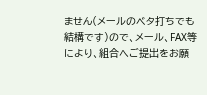ません(メールのベタ打ちでも結構です)ので、メール、FAX等により、組合へご提出をお願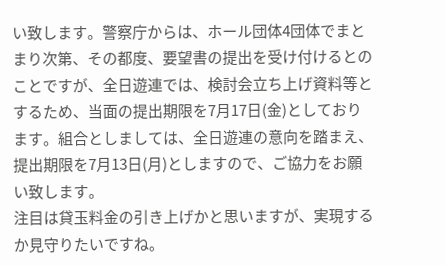い致します。警察庁からは、ホール団体4団体でまとまり次第、その都度、要望書の提出を受け付けるとのことですが、全日遊連では、検討会立ち上げ資料等とするため、当面の提出期限を7月17日(金)としております。組合としましては、全日遊連の意向を踏まえ、提出期限を7月13日(月)としますので、ご協力をお願い致します。
注目は貸玉料金の引き上げかと思いますが、実現するか見守りたいですね。